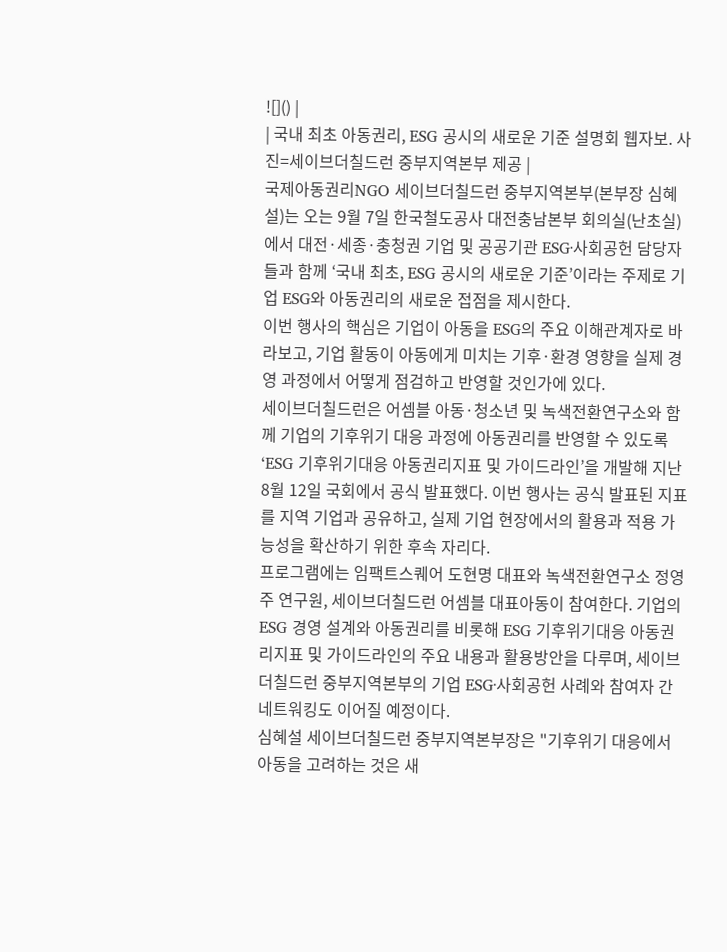![]() |
| 국내 최초 아동권리, ESG 공시의 새로운 기준 설명회 웹자보. 사진=세이브더칠드런 중부지역본부 제공 |
국제아동권리NGO 세이브더칠드런 중부지역본부(본부장 심혜설)는 오는 9월 7일 한국철도공사 대전충남본부 회의실(난초실)에서 대전·세종·충청권 기업 및 공공기관 ESG·사회공헌 담당자들과 함께 ‘국내 최초, ESG 공시의 새로운 기준’이라는 주제로 기업 ESG와 아동권리의 새로운 접점을 제시한다.
이번 행사의 핵심은 기업이 아동을 ESG의 주요 이해관계자로 바라보고, 기업 활동이 아동에게 미치는 기후·환경 영향을 실제 경영 과정에서 어떻게 점검하고 반영할 것인가에 있다.
세이브더칠드런은 어셈블 아동·청소년 및 녹색전환연구소와 함께 기업의 기후위기 대응 과정에 아동권리를 반영할 수 있도록 ‘ESG 기후위기대응 아동권리지표 및 가이드라인’을 개발해 지난 8월 12일 국회에서 공식 발표했다. 이번 행사는 공식 발표된 지표를 지역 기업과 공유하고, 실제 기업 현장에서의 활용과 적용 가능성을 확산하기 위한 후속 자리다.
프로그램에는 임팩트스퀘어 도현명 대표와 녹색전환연구소 정영주 연구원, 세이브더칠드런 어셈블 대표아동이 참여한다. 기업의 ESG 경영 설계와 아동권리를 비롯해 ESG 기후위기대응 아동권리지표 및 가이드라인의 주요 내용과 활용방안을 다루며, 세이브더칠드런 중부지역본부의 기업 ESG·사회공헌 사례와 참여자 간 네트워킹도 이어질 예정이다.
심혜설 세이브더칠드런 중부지역본부장은 "기후위기 대응에서 아동을 고려하는 것은 새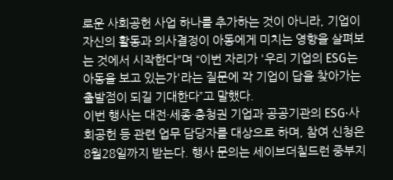로운 사회공헌 사업 하나를 추가하는 것이 아니라, 기업이 자신의 활동과 의사결정이 아동에게 미치는 영향을 살펴보는 것에서 시작한다"며 “이번 자리가 '우리 기업의 ESG는 아동을 보고 있는가'라는 질문에 각 기업이 답을 찾아가는 출발점이 되길 기대한다”고 말했다.
이번 행사는 대전·세종·충청권 기업과 공공기관의 ESG·사회공헌 등 관련 업무 담당자를 대상으로 하며, 참여 신청은 8월28일까지 받는다. 행사 문의는 세이브더칠드런 중부지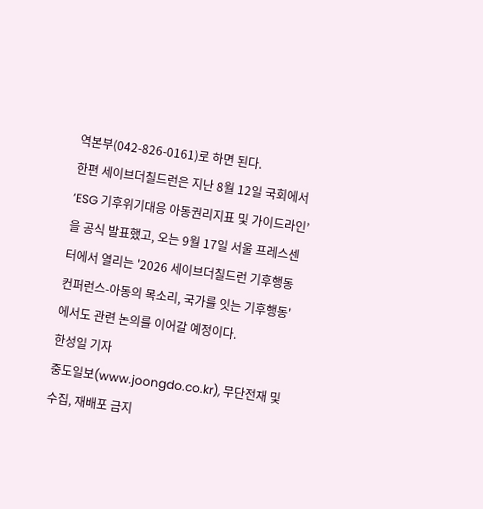역본부(042-826-0161)로 하면 된다.
한편 세이브더칠드런은 지난 8월 12일 국회에서 ‘ESG 기후위기대응 아동권리지표 및 가이드라인’을 공식 발표했고, 오는 9월 17일 서울 프레스센터에서 열리는 '2026 세이브더칠드런 기후행동 컨퍼런스-아동의 목소리, 국가를 잇는 기후행동'에서도 관련 논의를 이어갈 예정이다.
한성일 기자
중도일보(www.joongdo.co.kr), 무단전재 및 수집, 재배포 금지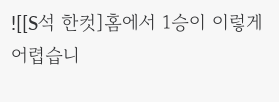![[S석 한컷]홈에서 1승이 이렇게 어렵습니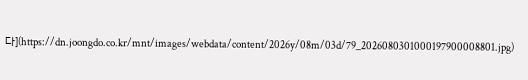다](https://dn.joongdo.co.kr/mnt/images/webdata/content/2026y/08m/03d/79_2026080301000197900008801.jpg)